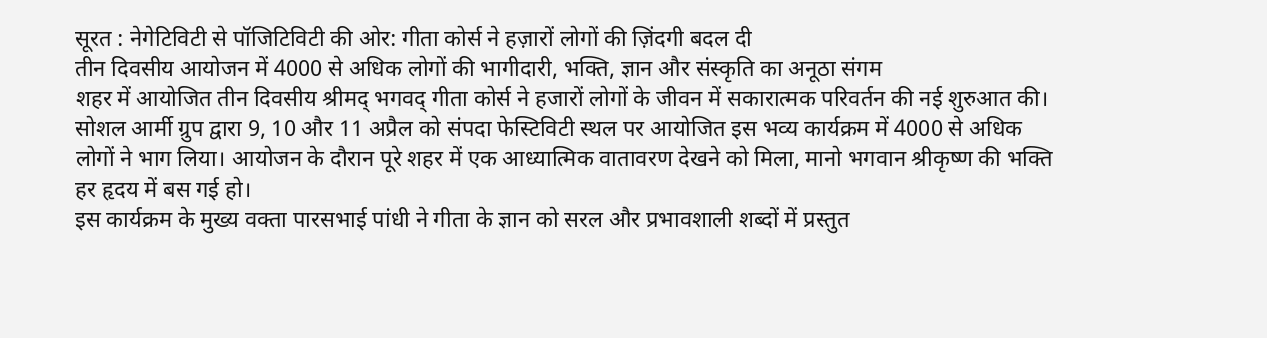सूरत : नेगेटिविटी से पॉजिटिविटी की ओर: गीता कोर्स ने हज़ारों लोगों की ज़िंदगी बदल दी
तीन दिवसीय आयोजन में 4000 से अधिक लोगों की भागीदारी, भक्ति, ज्ञान और संस्कृति का अनूठा संगम
शहर में आयोजित तीन दिवसीय श्रीमद् भगवद् गीता कोर्स ने हजारों लोगों के जीवन में सकारात्मक परिवर्तन की नई शुरुआत की। सोशल आर्मी ग्रुप द्वारा 9, 10 और 11 अप्रैल को संपदा फेस्टिविटी स्थल पर आयोजित इस भव्य कार्यक्रम में 4000 से अधिक लोगों ने भाग लिया। आयोजन के दौरान पूरे शहर में एक आध्यात्मिक वातावरण देखने को मिला, मानो भगवान श्रीकृष्ण की भक्ति हर हृदय में बस गई हो।
इस कार्यक्रम के मुख्य वक्ता पारसभाई पांधी ने गीता के ज्ञान को सरल और प्रभावशाली शब्दों में प्रस्तुत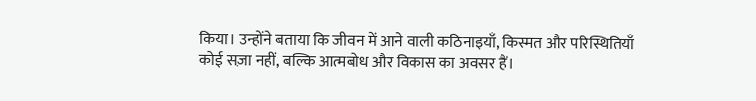किया। उन्होंने बताया कि जीवन में आने वाली कठिनाइयाँ, किस्मत और परिस्थितियाँ कोई सज़ा नहीं, बल्कि आत्मबोध और विकास का अवसर हैं।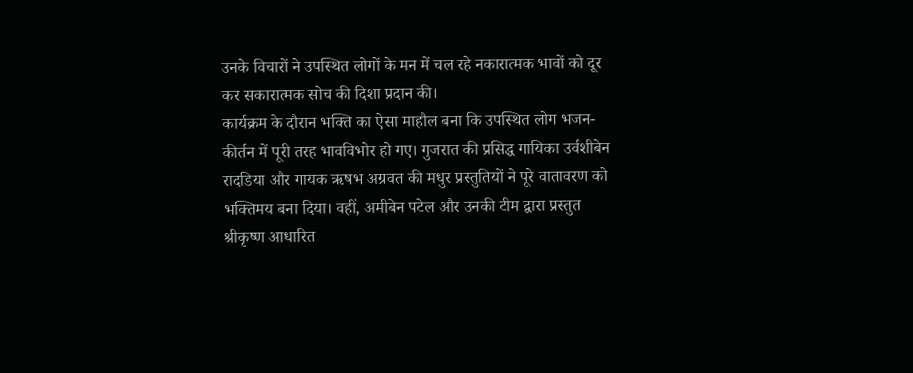उनके विचारों ने उपस्थित लोगों के मन में चल रहे नकारात्मक भावों को दूर कर सकारात्मक सोच की दिशा प्रदान की।
कार्यक्रम के दौरान भक्ति का ऐसा माहौल बना कि उपस्थित लोग भजन-कीर्तन में पूरी तरह भावविभोर हो गए। गुजरात की प्रसिद्ध गायिका उर्वशीबेन रादडिया और गायक ऋषभ अग्रवत की मधुर प्रस्तुतियों ने पूरे वातावरण को भक्तिमय बना दिया। वहीं, अमीबेन पटेल और उनकी टीम द्वारा प्रस्तुत श्रीकृष्ण आधारित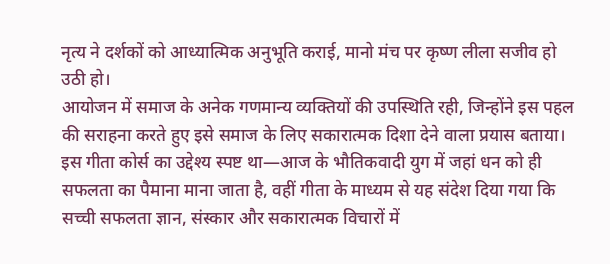नृत्य ने दर्शकों को आध्यात्मिक अनुभूति कराई, मानो मंच पर कृष्ण लीला सजीव हो उठी हो।
आयोजन में समाज के अनेक गणमान्य व्यक्तियों की उपस्थिति रही, जिन्होंने इस पहल की सराहना करते हुए इसे समाज के लिए सकारात्मक दिशा देने वाला प्रयास बताया। इस गीता कोर्स का उद्देश्य स्पष्ट था—आज के भौतिकवादी युग में जहां धन को ही सफलता का पैमाना माना जाता है, वहीं गीता के माध्यम से यह संदेश दिया गया कि सच्ची सफलता ज्ञान, संस्कार और सकारात्मक विचारों में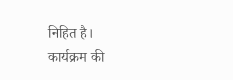निहित है।
कार्यक्रम की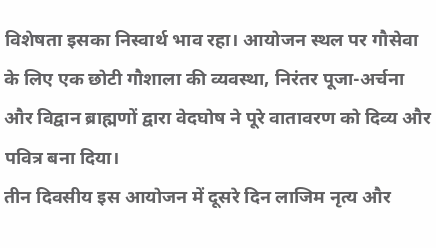विशेषता इसका निस्वार्थ भाव रहा। आयोजन स्थल पर गौसेवा के लिए एक छोटी गौशाला की व्यवस्था, निरंतर पूजा-अर्चना और विद्वान ब्राह्मणों द्वारा वेदघोष ने पूरे वातावरण को दिव्य और पवित्र बना दिया।
तीन दिवसीय इस आयोजन में दूसरे दिन लाजिम नृत्य और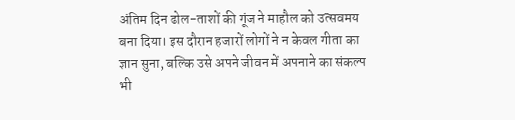अंतिम दिन ढोल-ताशों की गूंज ने माहौल को उत्सवमय बना दिया। इस दौरान हजारों लोगों ने न केवल गीता का ज्ञान सुना, बल्कि उसे अपने जीवन में अपनाने का संकल्प भी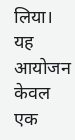लिया। यह आयोजन केवल एक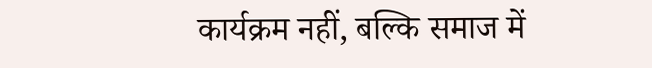कार्यक्रम नहीं, बल्कि समाज में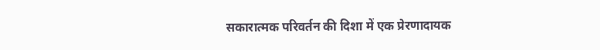सकारात्मक परिवर्तन की दिशा में एक प्रेरणादायक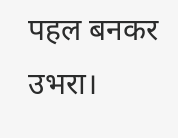पहल बनकर उभरा।